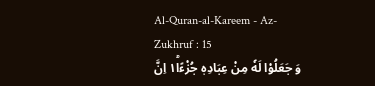Al-Quran-al-Kareem - Az-Zukhruf : 15
وَ جَعَلُوْا لَهٗ مِنْ عِبَادِهٖ جُزْءًا١ؕ اِنَّ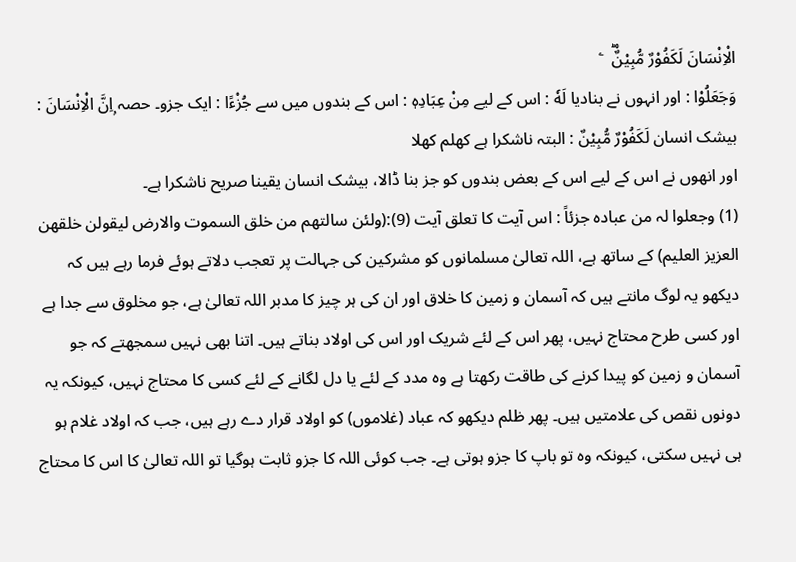الْاِنْسَانَ لَكَفُوْرٌ مُّبِیْنٌؕ۠   ۧ
وَجَعَلُوْا : اور انہوں نے بنادیا لَهٗ : اس کے لیے مِنْ عِبَادِهٖ : اس کے بندوں میں سے جُزْءًا : ایک جزو۔ حصہ ۭاِنَّ الْاِنْسَانَ : بیشک انسان لَكَفُوْرٌ مُّبِيْنٌ : البتہ ناشکرا ہے کھلم کھلا
اور انھوں نے اس کے لیے اس کے بعض بندوں کو جز بنا ڈالا، بیشک انسان یقینا صریح ناشکرا ہے۔
(1) وجعلوا لہ من عبادہ جزئاً : اس آیت کا تعلق آیت (9):(ولئن سالتھم من خلق السموت والارض لیقولن خلقھن العزیز العلیم) کے ساتھ ہے، اللہ تعالیٰ مسلمانوں کو مشرکین کی جہالت پر تعجب دلاتے ہوئے فرما رہے ہیں کہ دیکھو یہ لوگ مانتے ہیں کہ آسمان و زمین کا خلاق اور ان کی ہر چیز کا مدبر اللہ تعالیٰ ہے، جو مخلوق سے جدا ہے اور کسی طرح محتاج نہیں، پھر اس کے لئے شریک اور اس کی اولاد بناتے ہیں۔ اتنا بھی نہیں سمجھتے کہ جو آسمان و زمین کو پیدا کرنے کی طاقت رکھتا ہے وہ مدد کے لئے یا دل لگانے کے لئے کسی کا محتاج نہیں، کیونکہ یہ دونوں نقص کی علامتیں ہیں۔ پھر ظلم دیکھو کہ عباد (غلاموں) کو اولاد قرار دے رہے ہیں، جب کہ اولاد غلام ہو ہی نہیں سکتی، کیونکہ وہ تو باپ کا جزو ہوتی ہے۔ جب کوئی اللہ کا جزو ثابت ہوگیا تو اللہ تعالیٰ کا اس کا محتاج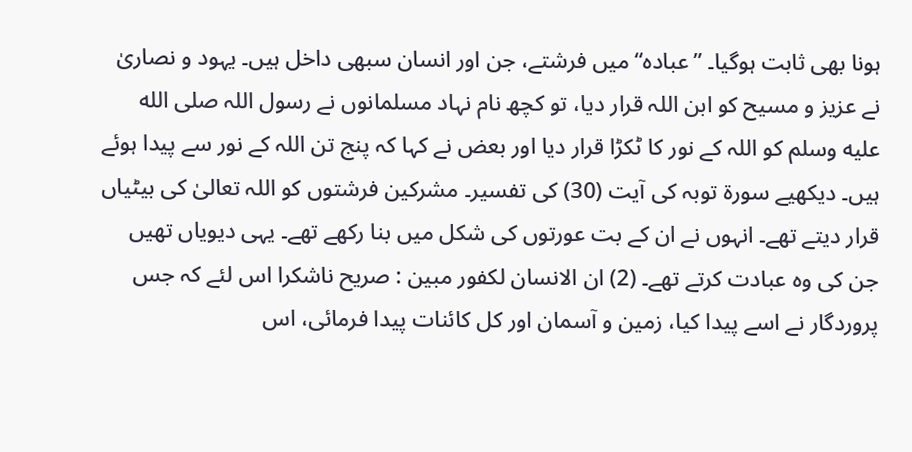ہونا بھی ثابت ہوگیا۔ ”عبادہ“ میں فرشتے، جن اور انسان سبھی داخل ہیں۔ یہود و نصاریٰ نے عزیز و مسیح کو ابن اللہ قرار دیا، تو کچھ نام نہاد مسلمانوں نے رسول اللہ صلى الله عليه وسلم کو اللہ کے نور کا ٹکڑا قرار دیا اور بعض نے کہا کہ پنج تن اللہ کے نور سے پیدا ہوئے ہیں۔ دیکھیے سورة توبہ کی آیت (30) کی تفسیر۔ مشرکین فرشتوں کو اللہ تعالیٰ کی بیٹیاں قرار دیتے تھے۔ انہوں نے ان کے بت عورتوں کی شکل میں بنا رکھے تھے۔ یہی دیویاں تھیں جن کی وہ عبادت کرتے تھے۔ (2) ان الانسان لکفور مبین : صریح ناشکرا اس لئے کہ جس پروردگار نے اسے پیدا کیا، زمین و آسمان اور کل کائنات پیدا فرمائی، اس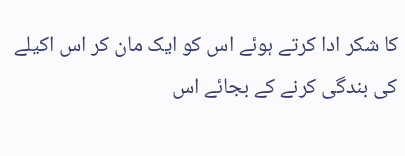کا شکر ادا کرتے ہوئے اس کو ایک مان کر اس اکیلے کی بندگی کرنے کے بجائے اس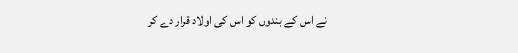نے اس کے بندوں کو اس کی اولاد قرار دے کر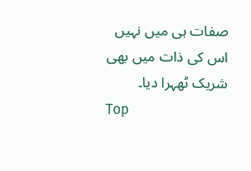صفات ہی میں نہیں اس کی ذات میں بھی شریک ٹھہرا دیا۔
Top